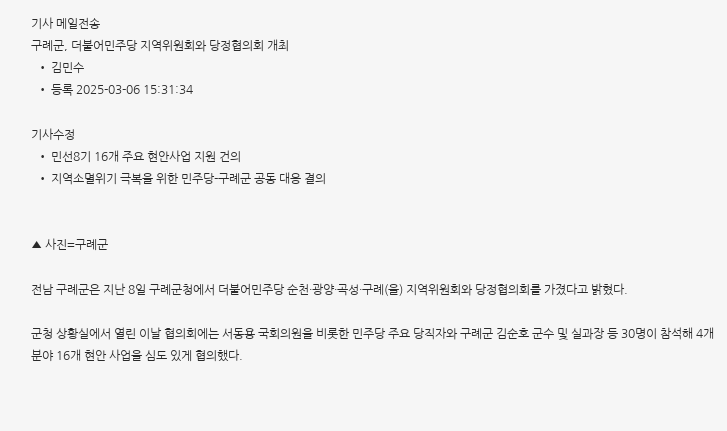기사 메일전송
구례군, 더불어민주당 지역위원회와 당정협의회 개최
  • 김민수
  • 등록 2025-03-06 15:31:34

기사수정
  • 민선8기 16개 주요 현안사업 지원 건의
  • 지역소멸위기 극복을 위한 민주당-구례군 공동 대응 결의


▲ 사진=구례군

전남 구례군은 지난 8일 구례군청에서 더불어민주당 순천·광양·곡성·구례(을) 지역위원회와 당정협의회를 가졌다고 밝혔다.

군청 상황실에서 열린 이날 협의회에는 서동용 국회의원을 비롯한 민주당 주요 당직자와 구례군 김순호 군수 및 실과장 등 30명이 참석해 4개 분야 16개 현안 사업을 심도 있게 협의했다.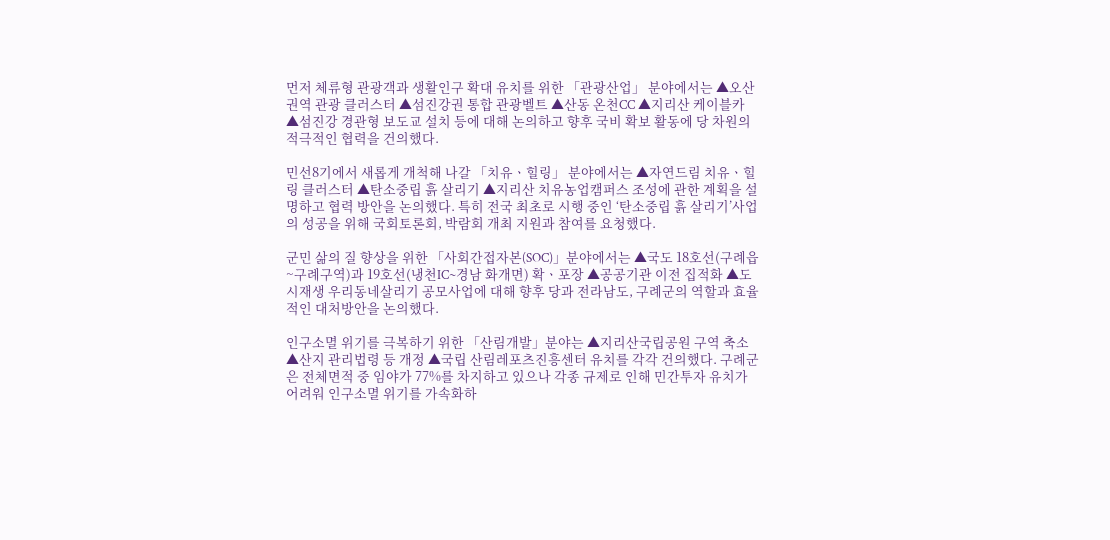먼저 체류형 관광객과 생활인구 확대 유치를 위한 「관광산업」 분야에서는 ▲오산권역 관광 클러스터 ▲섬진강권 통합 관광벨트 ▲산동 온천CC ▲지리산 케이블카 ▲섬진강 경관형 보도교 설치 등에 대해 논의하고 향후 국비 확보 활동에 당 차원의 적극적인 협력을 건의했다.

민선8기에서 새롭게 개척해 나갈 「치유ㆍ힐링」 분야에서는 ▲자연드림 치유ㆍ힐링 클러스터 ▲탄소중립 흙 살리기 ▲지리산 치유농업캠퍼스 조성에 관한 계획을 설명하고 협력 방안을 논의했다. 특히 전국 최초로 시행 중인 ‘탄소중립 흙 살리기’사업의 성공을 위해 국회토론회, 박람회 개최 지원과 참여를 요청했다.

군민 삶의 질 향상을 위한 「사회간접자본(SOC)」분야에서는 ▲국도 18호선(구례읍~구례구역)과 19호선(냉천IC~경남 화개면) 확ㆍ포장 ▲공공기관 이전 집적화 ▲도시재생 우리동네살리기 공모사업에 대해 향후 당과 전라남도, 구례군의 역할과 효율적인 대처방안을 논의했다.

인구소멸 위기를 극복하기 위한 「산림개발」분야는 ▲지리산국립공원 구역 축소 ▲산지 관리법령 등 개정 ▲국립 산림레포츠진흥센터 유치를 각각 건의했다. 구례군은 전체면적 중 임야가 77%를 차지하고 있으나 각종 규제로 인해 민간투자 유치가 어려워 인구소멸 위기를 가속화하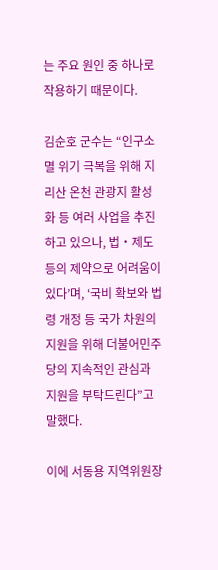는 주요 원인 중 하나로 작용하기 때문이다.

김순호 군수는 “인구소멸 위기 극복을 위해 지리산 온천 관광지 활성화 등 여러 사업을 추진하고 있으나, 법・제도 등의 제약으로 어려움이 있다’며, ‘국비 확보와 법령 개정 등 국가 차원의 지원을 위해 더불어민주당의 지속적인 관심과 지원을 부탁드린다”고 말했다.

이에 서동용 지역위원장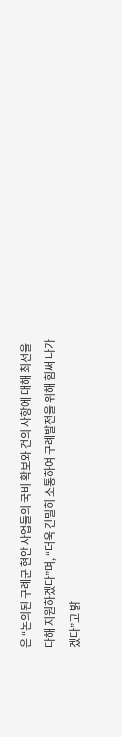은 “논의된 구례군 현안 사업들의 국비 확보와 건의 사항에 대해 최선을 다해 지원하겠다”며, “더욱 긴밀히 소통하여 구례발전을 위해 힘써 나가겠다”고 밝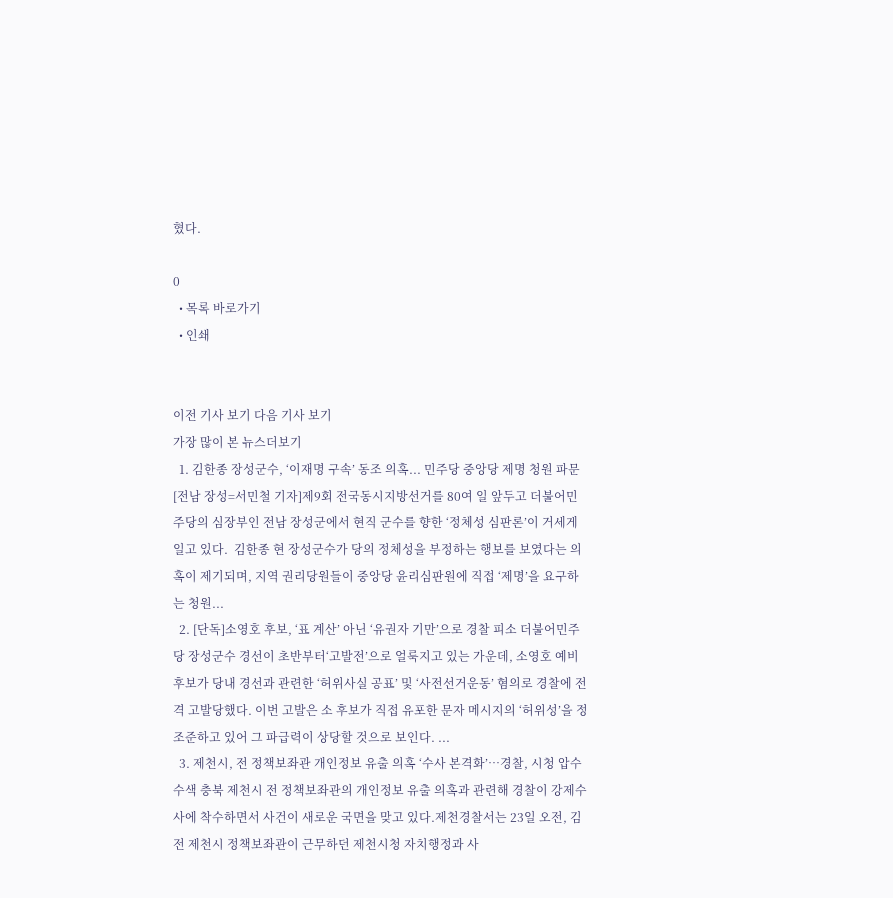혔다.

0
  • 목록 바로가기
  • 인쇄


이전 기사 보기 다음 기사 보기
가장 많이 본 뉴스더보기
  1. 김한종 장성군수, ‘이재명 구속’ 동조 의혹... 민주당 중앙당 제명 청원 파문 [전남 장성=서민철 기자]제9회 전국동시지방선거를 80여 일 앞두고 더불어민주당의 심장부인 전남 장성군에서 현직 군수를 향한 ‘정체성 심판론’이 거세게 일고 있다.  김한종 현 장성군수가 당의 정체성을 부정하는 행보를 보였다는 의혹이 제기되며, 지역 권리당원들이 중앙당 윤리심판원에 직접 ‘제명’을 요구하는 청원...
  2. [단독]소영호 후보, ‘표 계산’ 아닌 ‘유권자 기만’으로 경찰 피소 더불어민주당 장성군수 경선이 초반부터‘고발전’으로 얼룩지고 있는 가운데, 소영호 예비후보가 당내 경선과 관련한 ‘허위사실 공표’ 및 ‘사전선거운동’ 혐의로 경찰에 전격 고발당했다. 이번 고발은 소 후보가 직접 유포한 문자 메시지의 ‘허위성’을 정조준하고 있어 그 파급력이 상당할 것으로 보인다. ...
  3. 제천시, 전 정책보좌관 개인정보 유출 의혹 ‘수사 본격화’…경찰, 시청 압수수색 충북 제천시 전 정책보좌관의 개인정보 유출 의혹과 관련해 경찰이 강제수사에 착수하면서 사건이 새로운 국면을 맞고 있다.제천경찰서는 23일 오전, 김 전 제천시 정책보좌관이 근무하던 제천시청 자치행정과 사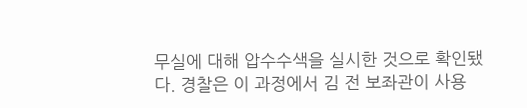무실에 대해 압수수색을 실시한 것으로 확인됐다. 경찰은 이 과정에서 김 전 보좌관이 사용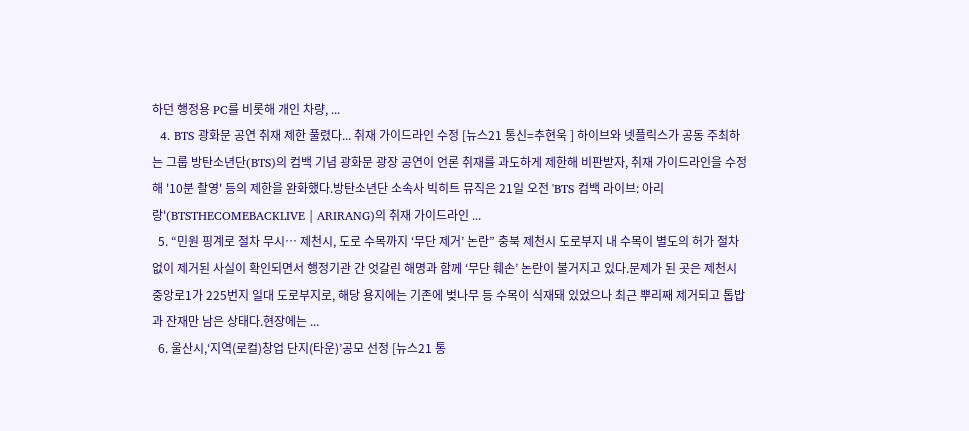하던 행정용 PC를 비롯해 개인 차량, ...
  4. BTS 광화문 공연 취재 제한 풀렸다... 취재 가이드라인 수정 [뉴스21 통신=추현욱 ] 하이브와 넷플릭스가 공동 주최하는 그룹 방탄소년단(BTS)의 컴백 기념 광화문 광장 공연이 언론 취재를 과도하게 제한해 비판받자, 취재 가이드라인을 수정해 '10분 촬영' 등의 제한을 완화했다.방탄소년단 소속사 빅히트 뮤직은 21일 오전 'BTS 컴백 라이브: 아리랑'(BTSTHECOMEBACKLIVE | ARIRANG)의 취재 가이드라인 ...
  5. “민원 핑계로 절차 무시… 제천시, 도로 수목까지 ‘무단 제거’ 논란” 충북 제천시 도로부지 내 수목이 별도의 허가 절차 없이 제거된 사실이 확인되면서 행정기관 간 엇갈린 해명과 함께 ‘무단 훼손’ 논란이 불거지고 있다.문제가 된 곳은 제천시 중앙로1가 225번지 일대 도로부지로, 해당 용지에는 기존에 벚나무 등 수목이 식재돼 있었으나 최근 뿌리째 제거되고 톱밥과 잔재만 남은 상태다.현장에는 ...
  6. 울산시,‘지역(로컬)창업 단지(타운)’공모 선정 [뉴스21 통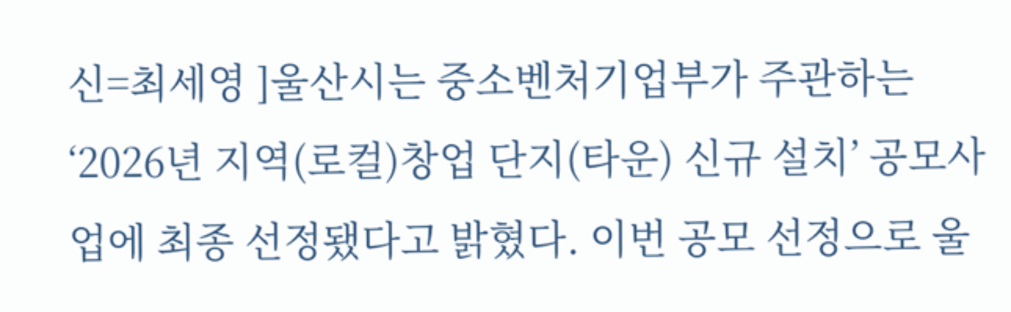신=최세영 ]울산시는 중소벤처기업부가 주관하는 ‘2026년 지역(로컬)창업 단지(타운) 신규 설치’ 공모사업에 최종 선정됐다고 밝혔다. 이번 공모 선정으로 울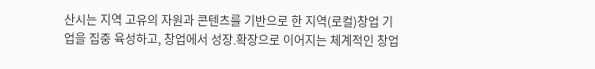산시는 지역 고유의 자원과 콘텐츠를 기반으로 한 지역(로컬)창업 기업을 집중 육성하고, 창업에서 성장․확장으로 이어지는 체계적인 창업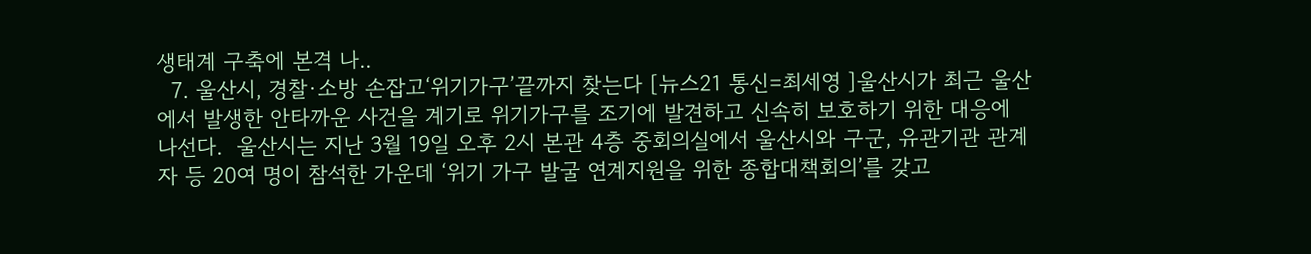생태계 구축에 본격 나..
  7. 울산시, 경찰·소방 손잡고‘위기가구’끝까지 찾는다 [뉴스21 통신=최세영 ]울산시가 최근 울산에서 발생한 안타까운 사건을 계기로 위기가구를 조기에 발견하고 신속히 보호하기 위한 대응에 나선다.  울산시는 지난 3월 19일 오후 2시 본관 4층 중회의실에서 울산시와 구군, 유관기관 관계자 등 20여 명이 참석한 가운데 ‘위기 가구 발굴 연계지원을 위한 종합대책회의’를 갖고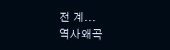전 계...
역사왜곡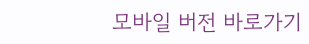모바일 버전 바로가기